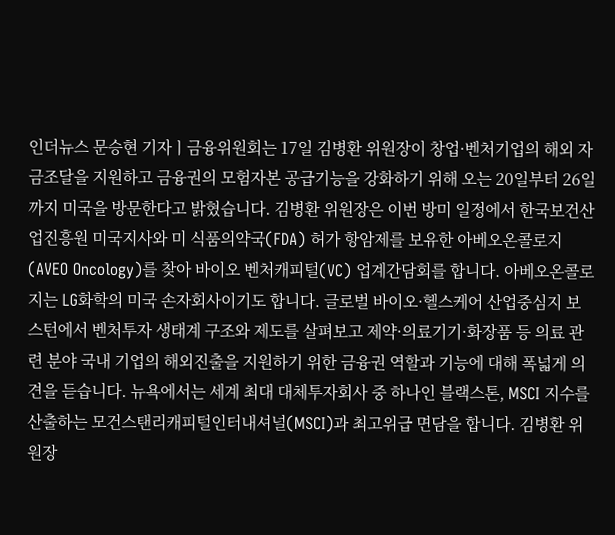인더뉴스 문승현 기자ㅣ금융위원회는 17일 김병환 위원장이 창업·벤처기업의 해외 자금조달을 지원하고 금융권의 모험자본 공급기능을 강화하기 위해 오는 20일부터 26일까지 미국을 방문한다고 밝혔습니다. 김병환 위원장은 이번 방미 일정에서 한국보건산업진흥원 미국지사와 미 식품의약국(FDA) 허가 항암제를 보유한 아베오온콜로지(AVEO Oncology)를 찾아 바이오 벤처캐피털(VC) 업계간담회를 합니다. 아베오온콜로지는 LG화학의 미국 손자회사이기도 합니다. 글로벌 바이오·헬스케어 산업중심지 보스턴에서 벤처투자 생태계 구조와 제도를 살펴보고 제약·의료기기·화장품 등 의료 관련 분야 국내 기업의 해외진출을 지원하기 위한 금융권 역할과 기능에 대해 폭넓게 의견을 듣습니다. 뉴욕에서는 세계 최대 대체투자회사 중 하나인 블랙스톤, MSCI 지수를 산출하는 모건스탠리캐피털인터내셔널(MSCI)과 최고위급 면담을 합니다. 김병환 위원장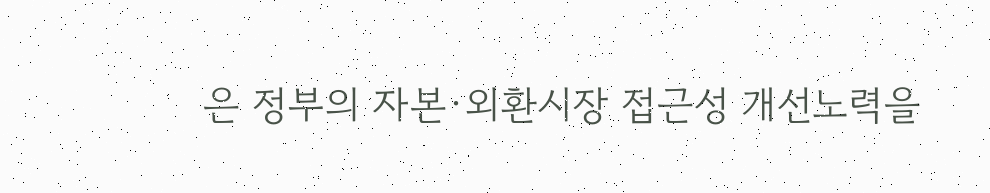은 정부의 자본·외환시장 접근성 개선노력을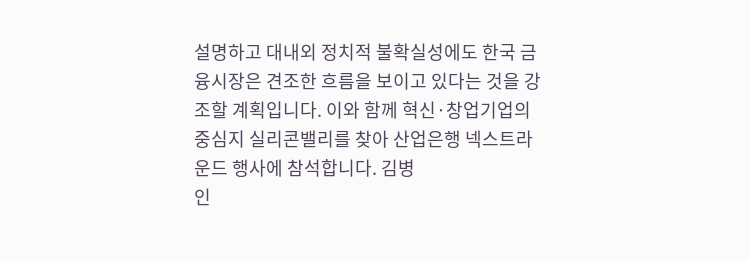설명하고 대내외 정치적 불확실성에도 한국 금융시장은 견조한 흐름을 보이고 있다는 것을 강조할 계획입니다. 이와 함께 혁신·창업기업의 중심지 실리콘밸리를 찾아 산업은행 넥스트라운드 행사에 참석합니다. 김병
인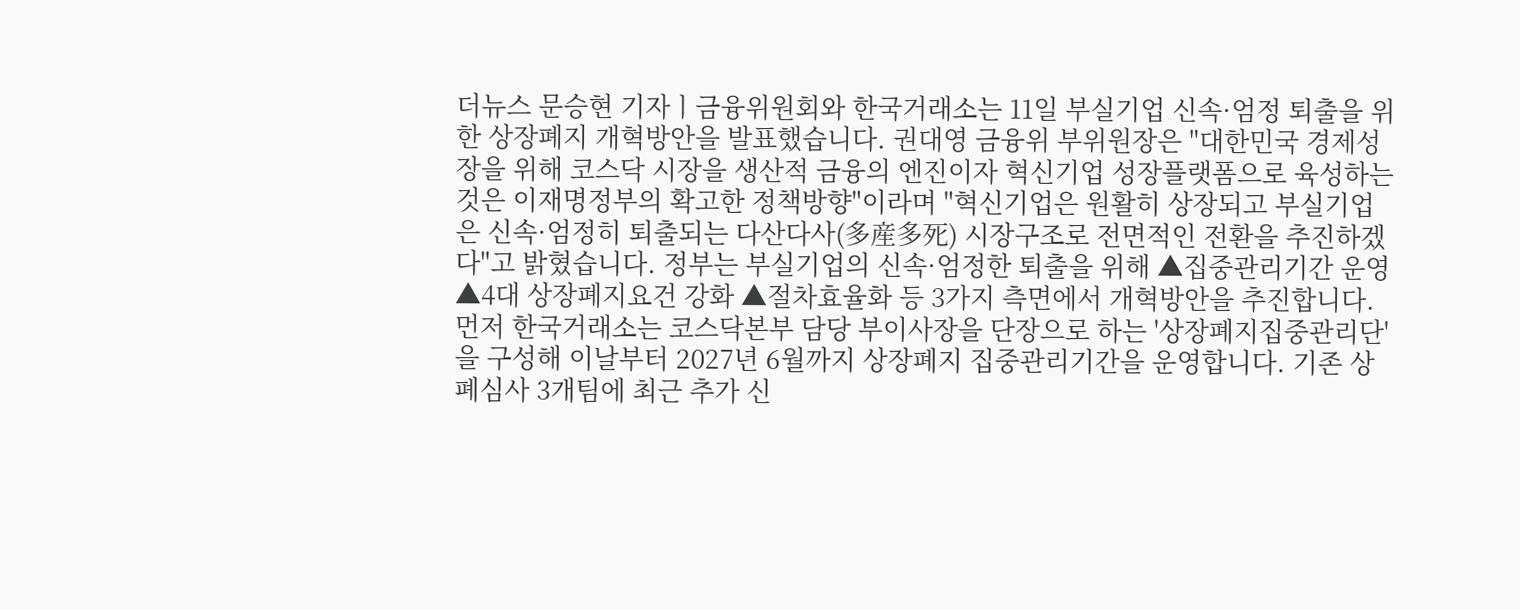더뉴스 문승현 기자ㅣ금융위원회와 한국거래소는 11일 부실기업 신속·엄정 퇴출을 위한 상장폐지 개혁방안을 발표했습니다. 권대영 금융위 부위원장은 "대한민국 경제성장을 위해 코스닥 시장을 생산적 금융의 엔진이자 혁신기업 성장플랫폼으로 육성하는 것은 이재명정부의 확고한 정책방향"이라며 "혁신기업은 원활히 상장되고 부실기업은 신속·엄정히 퇴출되는 다산다사(多産多死) 시장구조로 전면적인 전환을 추진하겠다"고 밝혔습니다. 정부는 부실기업의 신속·엄정한 퇴출을 위해 ▲집중관리기간 운영 ▲4대 상장폐지요건 강화 ▲절차효율화 등 3가지 측면에서 개혁방안을 추진합니다. 먼저 한국거래소는 코스닥본부 담당 부이사장을 단장으로 하는 '상장폐지집중관리단'을 구성해 이날부터 2027년 6월까지 상장폐지 집중관리기간을 운영합니다. 기존 상폐심사 3개팀에 최근 추가 신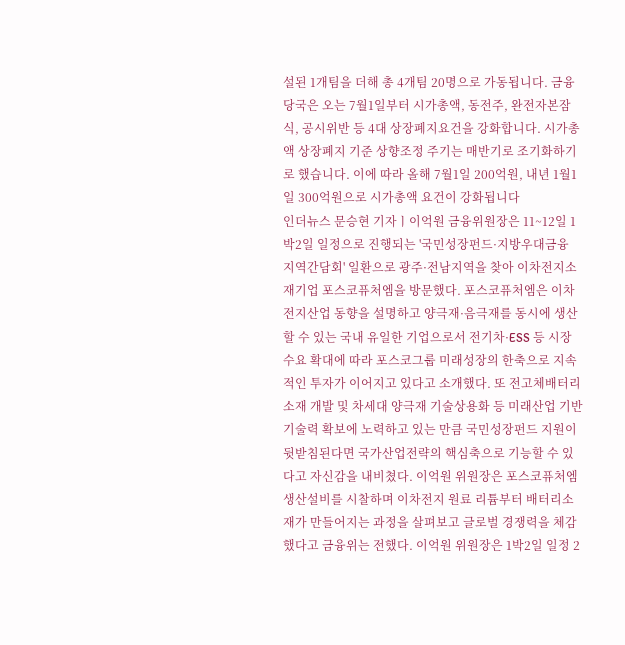설된 1개팀을 더해 총 4개팀 20명으로 가동됩니다. 금융당국은 오는 7월1일부터 시가총액, 동전주, 완전자본잠식, 공시위반 등 4대 상장폐지요건을 강화합니다. 시가총액 상장폐지 기준 상향조정 주기는 매반기로 조기화하기로 했습니다. 이에 따라 올해 7월1일 200억원, 내년 1월1일 300억원으로 시가총액 요건이 강화됩니다
인더뉴스 문승현 기자ㅣ이억원 금융위원장은 11~12일 1박2일 일정으로 진행되는 '국민성장펀드·지방우대금융 지역간담회' 일환으로 광주·전남지역을 찾아 이차전지소재기업 포스코퓨처엠을 방문했다. 포스코퓨처엠은 이차전지산업 동향을 설명하고 양극재·음극재를 동시에 생산할 수 있는 국내 유일한 기업으로서 전기차·ESS 등 시장수요 확대에 따라 포스코그룹 미래성장의 한축으로 지속적인 투자가 이어지고 있다고 소개했다. 또 전고체배터리소재 개발 및 차세대 양극재 기술상용화 등 미래산업 기반 기술력 확보에 노력하고 있는 만큼 국민성장펀드 지원이 뒷받침된다면 국가산업전략의 핵심축으로 기능할 수 있다고 자신감을 내비쳤다. 이억원 위원장은 포스코퓨처엠 생산설비를 시찰하며 이차전지 원료 리튬부터 배터리소재가 만들어지는 과정을 살펴보고 글로벌 경쟁력을 체감했다고 금융위는 전했다. 이억원 위원장은 1박2일 일정 2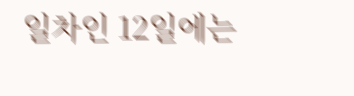일차인 12일에는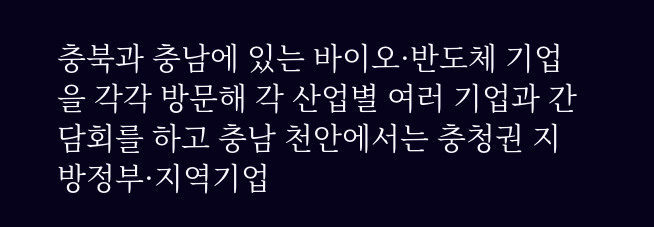충북과 충남에 있는 바이오·반도체 기업을 각각 방문해 각 산업별 여러 기업과 간담회를 하고 충남 천안에서는 충청권 지방정부·지역기업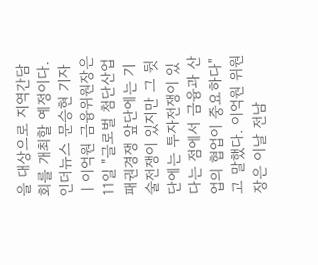을 대상으로 지역간담회를 개최할 예정이다.
인더뉴스 문승현 기자ㅣ이억원 금융위원장은 11일 "글로벌 첨단산업 패권경쟁 앞단에는 기술전쟁이 있지만 그 뒷단에는 투자전쟁이 있다는 점에서 금융과 산업의 협업이 중요하다"고 말했다. 이억원 위원장은 이날 전남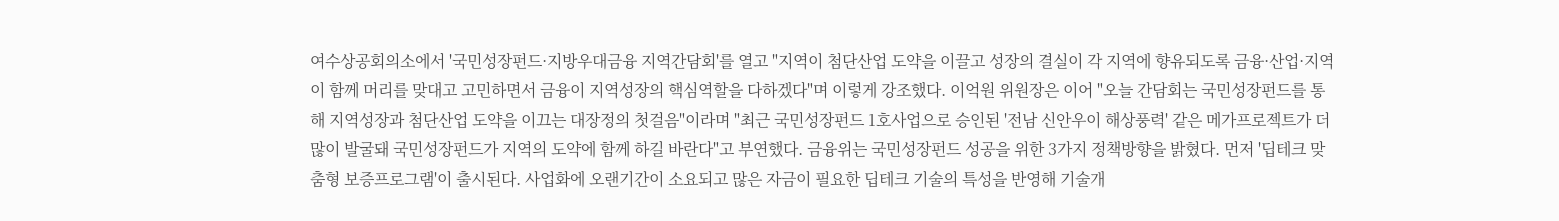여수상공회의소에서 '국민성장펀드·지방우대금융 지역간담회'를 열고 "지역이 첨단산업 도약을 이끌고 성장의 결실이 각 지역에 향유되도록 금융·산업·지역이 함께 머리를 맞대고 고민하면서 금융이 지역성장의 핵심역할을 다하겠다"며 이렇게 강조했다. 이억원 위원장은 이어 "오늘 간담회는 국민성장펀드를 통해 지역성장과 첨단산업 도약을 이끄는 대장정의 첫걸음"이라며 "최근 국민성장펀드 1호사업으로 승인된 '전남 신안우이 해상풍력' 같은 메가프로젝트가 더 많이 발굴돼 국민성장펀드가 지역의 도약에 함께 하길 바란다"고 부연했다. 금융위는 국민성장펀드 성공을 위한 3가지 정책방향을 밝혔다. 먼저 '딥테크 맞춤형 보증프로그램'이 출시된다. 사업화에 오랜기간이 소요되고 많은 자금이 필요한 딥테크 기술의 특성을 반영해 기술개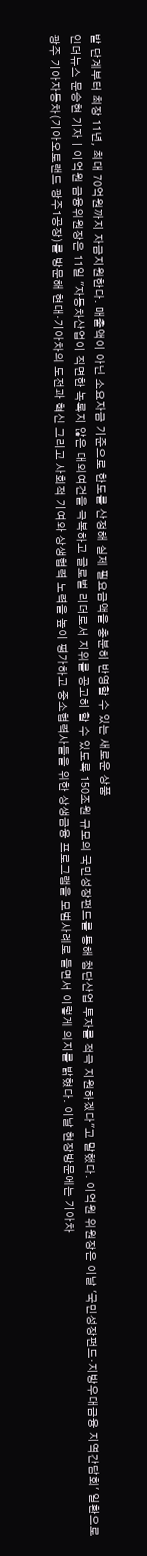발 단계부터 최장 11년, 최대 70억원까지 자금지원한다. 매출액이 아닌 소요자금 기준으로 한도를 산정해 실제 필요금액을 충분히 반영할 수 있는 새로운 상품
인더뉴스 문승현 기자ㅣ이억원 금융위원장은 11일 "자동차산업이 직면한 녹록지 않은 대외여건을 극복하고 글로벌 리더로서 지위를 공고히 할 수 있도록 150조원 규모의 국민성장펀드를 통해 첨단산업 투자를 적극 지원하겠다"고 말했다. 이억원 위원장은 이날 '국민성장펀드·지방우대금융 지역간담회' 일환으로 광주 기아자동차(기아오토랜드 광주1공장)를 방문해 현대·기아차의 도전과 혁신 그리고 사회적 기여와 상생협력 노력을 높이 평가하고 중소협력사들을 위한 상생금융 프로그램을 모범사례로 들면서 이렇게 의지를 밝혔다. 이날 현장방문에는 기아차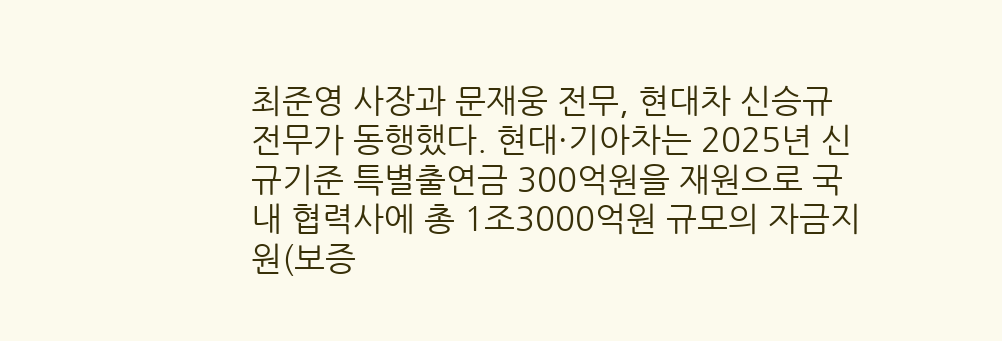최준영 사장과 문재웅 전무, 현대차 신승규 전무가 동행했다. 현대·기아차는 2025년 신규기준 특별출연금 300억원을 재원으로 국내 협력사에 총 1조3000억원 규모의 자금지원(보증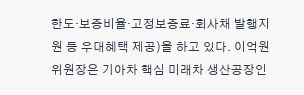한도·보증비율·고정보증료·회사채 발행지원 등 우대혜택 제공)을 하고 있다. 이억원 위원장은 기아차 핵심 미래차 생산공장인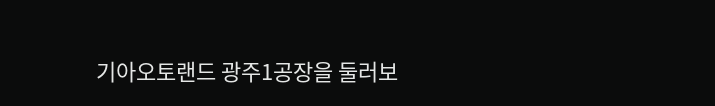기아오토랜드 광주1공장을 둘러보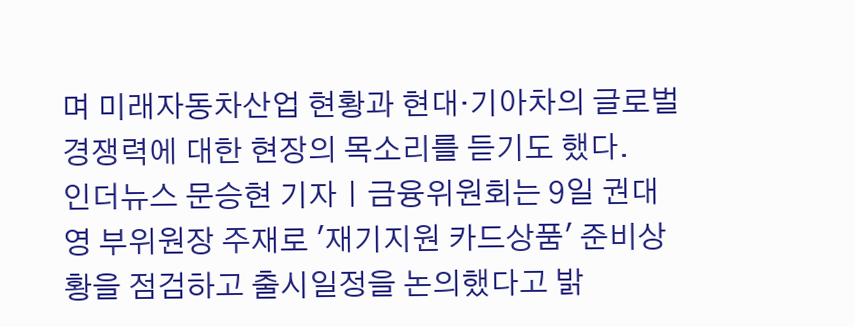며 미래자동차산업 현황과 현대·기아차의 글로벌 경쟁력에 대한 현장의 목소리를 듣기도 했다.
인더뉴스 문승현 기자ㅣ금융위원회는 9일 권대영 부위원장 주재로 '재기지원 카드상품' 준비상황을 점검하고 출시일정을 논의했다고 밝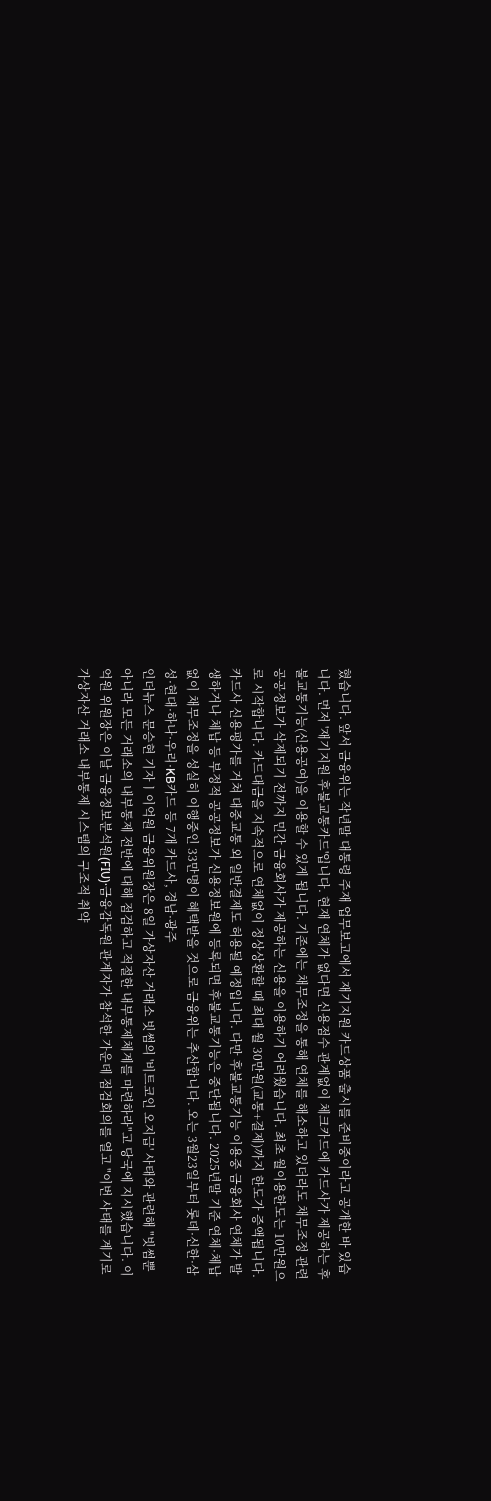혔습니다. 앞서 금융위는 작년말 대통령 주재 업무보고에서 재기지원 카드상품 출시를 준비중이라고 공개한 바 있습니다. 먼저 '재기지원 후불교통카드'입니다. 현재 연체가 없다면 신용점수 관계없이 체크카드에 카드사가 제공하는 후불교통기능(신용공여)을 이용할 수 있게 됩니다. 기존에는 채무조정을 통해 연체를 해소하고 있더라도 채무조정 관련 공공정보가 삭제되기 전까지 민간 금융회사가 제공하는 신용을 이용하기 어려웠습니다. 최초 월이용한도는 10만원으로 시작합니다. 카드대금을 지속적으로 연체없이 정상상환할 때 최대 월 30만원(교통+결제)까지 한도가 증액됩니다. 카드사 신용평가를 거쳐 대중교통 외 일반결제도 허용될 예정입니다. 다만 후불교통기능 이용중 금융회사 연체가 발생하거나 체납 등 부정적 공공정보가 신용정보원에 등록되면 후불교통기능은 중단됩니다. 2025년말 기준 연체·체납없이 채무조정을 성실히 이행중인 33만명이 혜택받을 것으로 금융위는 추산합니다. 오는 3월23일부터 롯데·신한·삼성·현대·하나·우리·KB카드 등 7개 카드사, 경남·광주
인더뉴스 문승현 기자ㅣ이억원 금융위원장은 8일 가상자산 거래소 빗썸의 '비트코인 오지급' 사태와 관련해 "빗썸뿐 아니라 모든 거래소의 내부통제 전반에 대해 점검하고 적절한 내부통제체계를 마련하라"고 당국에 지시했습니다. 이억원 위원장은 이날 금융정보분석원(FIU)·금융감독원 관계자가 참석한 가운데 점검회의를 열고 "이번 사태를 계기로 가상자산 거래소 내부통제 시스템의 구조적 취약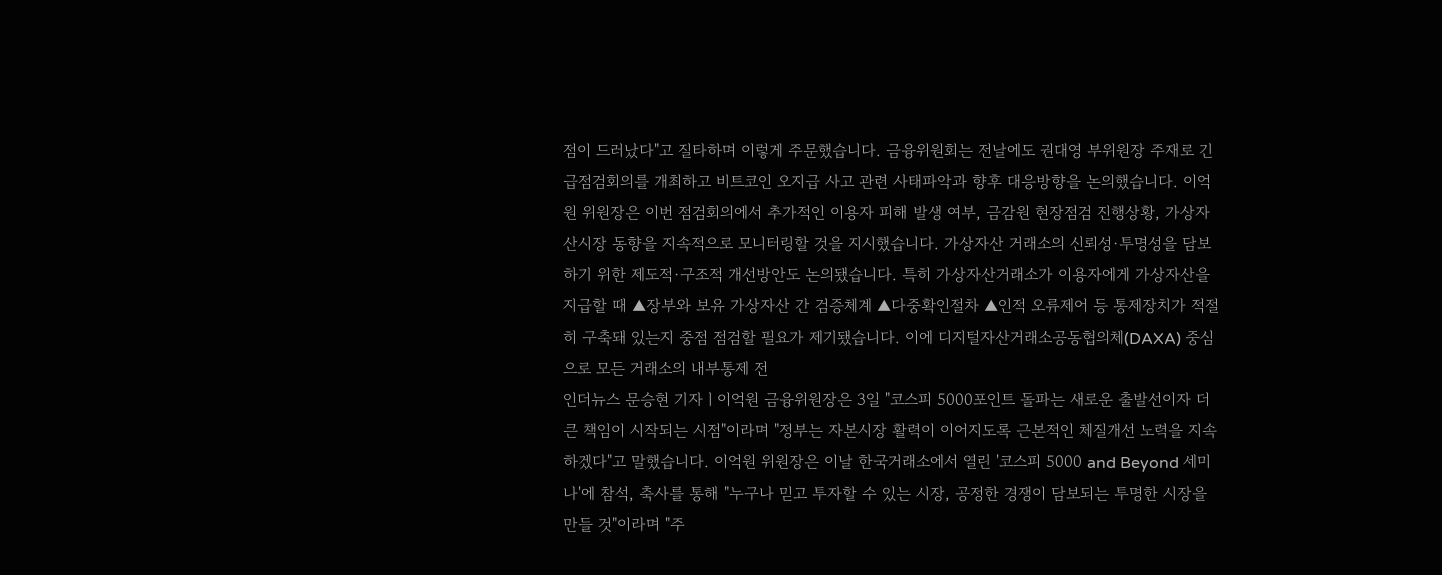점이 드러났다"고 질타하며 이렇게 주문했습니다. 금융위원회는 전날에도 권대영 부위원장 주재로 긴급점검회의를 개최하고 비트코인 오지급 사고 관련 사태파악과 향후 대응방향을 논의했습니다. 이억원 위원장은 이번 점검회의에서 추가적인 이용자 피해 발생 여부, 금감원 현장점검 진행상황, 가상자산시장 동향을 지속적으로 모니터링할 것을 지시했습니다. 가상자산 거래소의 신뢰성·투명성을 담보하기 위한 제도적·구조적 개선방안도 논의됐습니다. 특히 가상자산거래소가 이용자에게 가상자산을 지급할 때 ▲장부와 보유 가상자산 간 검증체계 ▲다중확인절차 ▲인적 오류제어 등 통제장치가 적절히 구축돼 있는지 중점 점검할 필요가 제기됐습니다. 이에 디지털자산거래소공동협의체(DAXA) 중심으로 모든 거래소의 내부통제 전
인더뉴스 문승현 기자ㅣ이억원 금융위원장은 3일 "코스피 5000포인트 돌파는 새로운 출발선이자 더 큰 책임이 시작되는 시점"이라며 "정부는 자본시장 활력이 이어지도록 근본적인 체질개선 노력을 지속하겠다"고 말했습니다. 이억원 위원장은 이날 한국거래소에서 열린 '코스피 5000 and Beyond 세미나'에 참석, 축사를 통해 "누구나 믿고 투자할 수 있는 시장, 공정한 경쟁이 담보되는 투명한 시장을 만들 것"이라며 "주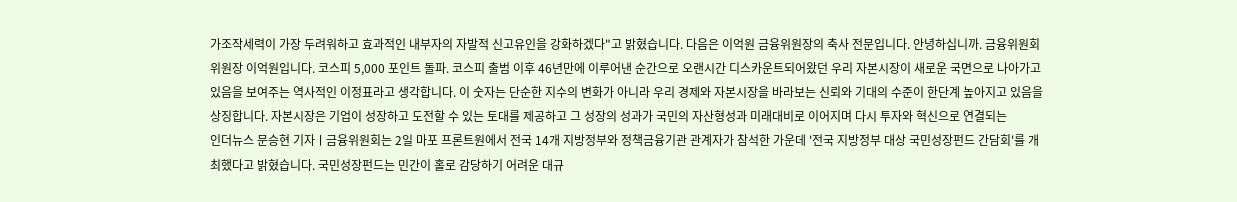가조작세력이 가장 두려워하고 효과적인 내부자의 자발적 신고유인을 강화하겠다"고 밝혔습니다. 다음은 이억원 금융위원장의 축사 전문입니다. 안녕하십니까. 금융위원회 위원장 이억원입니다. 코스피 5,000 포인트 돌파. 코스피 출범 이후 46년만에 이루어낸 순간으로 오랜시간 디스카운트되어왔던 우리 자본시장이 새로운 국면으로 나아가고 있음을 보여주는 역사적인 이정표라고 생각합니다. 이 숫자는 단순한 지수의 변화가 아니라 우리 경제와 자본시장을 바라보는 신뢰와 기대의 수준이 한단계 높아지고 있음을 상징합니다. 자본시장은 기업이 성장하고 도전할 수 있는 토대를 제공하고 그 성장의 성과가 국민의 자산형성과 미래대비로 이어지며 다시 투자와 혁신으로 연결되는
인더뉴스 문승현 기자ㅣ금융위원회는 2일 마포 프론트원에서 전국 14개 지방정부와 정책금융기관 관계자가 참석한 가운데 '전국 지방정부 대상 국민성장펀드 간담회'를 개최했다고 밝혔습니다. 국민성장펀드는 민간이 홀로 감당하기 어려운 대규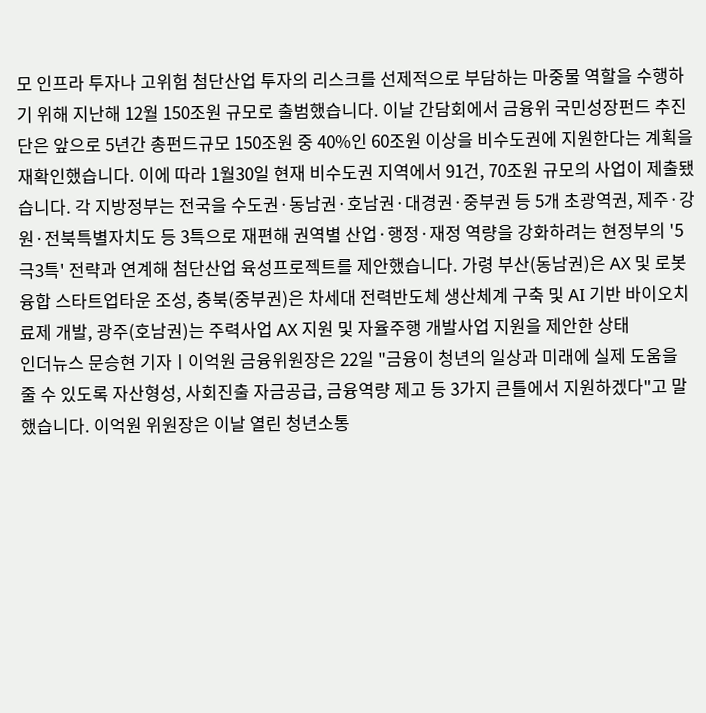모 인프라 투자나 고위험 첨단산업 투자의 리스크를 선제적으로 부담하는 마중물 역할을 수행하기 위해 지난해 12월 150조원 규모로 출범했습니다. 이날 간담회에서 금융위 국민성장펀드 추진단은 앞으로 5년간 총펀드규모 150조원 중 40%인 60조원 이상을 비수도권에 지원한다는 계획을 재확인했습니다. 이에 따라 1월30일 현재 비수도권 지역에서 91건, 70조원 규모의 사업이 제출됐습니다. 각 지방정부는 전국을 수도권·동남권·호남권·대경권·중부권 등 5개 초광역권, 제주·강원·전북특별자치도 등 3특으로 재편해 권역별 산업·행정·재정 역량을 강화하려는 현정부의 '5극3특' 전략과 연계해 첨단산업 육성프로젝트를 제안했습니다. 가령 부산(동남권)은 AX 및 로봇융합 스타트업타운 조성, 충북(중부권)은 차세대 전력반도체 생산체계 구축 및 AI 기반 바이오치료제 개발, 광주(호남권)는 주력사업 AX 지원 및 자율주행 개발사업 지원을 제안한 상태
인더뉴스 문승현 기자ㅣ이억원 금융위원장은 22일 "금융이 청년의 일상과 미래에 실제 도움을 줄 수 있도록 자산형성, 사회진출 자금공급, 금융역량 제고 등 3가지 큰틀에서 지원하겠다"고 말했습니다. 이억원 위원장은 이날 열린 청년소통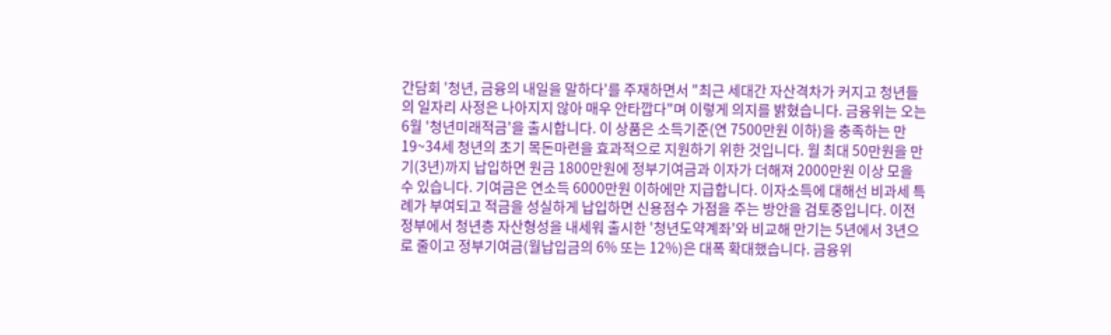간담회 '청년, 금융의 내일을 말하다'를 주재하면서 "최근 세대간 자산격차가 커지고 청년들의 일자리 사정은 나아지지 않아 매우 안타깝다"며 이렇게 의지를 밝혔습니다. 금융위는 오는 6월 '청년미래적금'을 출시합니다. 이 상품은 소득기준(연 7500만원 이하)을 충족하는 만 19~34세 청년의 초기 목돈마련을 효과적으로 지원하기 위한 것입니다. 월 최대 50만원을 만기(3년)까지 납입하면 원금 1800만원에 정부기여금과 이자가 더해져 2000만원 이상 모을 수 있습니다. 기여금은 연소득 6000만원 이하에만 지급합니다. 이자소득에 대해선 비과세 특례가 부여되고 적금을 성실하게 납입하면 신용점수 가점을 주는 방안을 검토중입니다. 이전정부에서 청년층 자산형성을 내세워 출시한 '청년도약계좌'와 비교해 만기는 5년에서 3년으로 줄이고 정부기여금(월납입금의 6% 또는 12%)은 대폭 확대했습니다. 금융위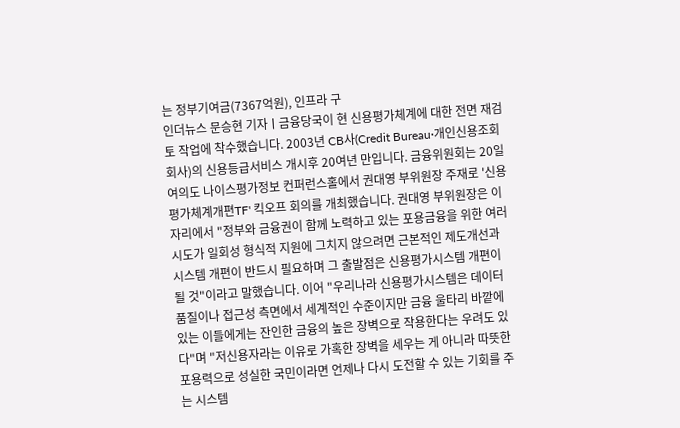는 정부기여금(7367억원), 인프라 구
인더뉴스 문승현 기자ㅣ금융당국이 현 신용평가체계에 대한 전면 재검토 작업에 착수했습니다. 2003년 CB사(Credit Bureau·개인신용조회회사)의 신용등급서비스 개시후 20여년 만입니다. 금융위원회는 20일 여의도 나이스평가정보 컨퍼런스홀에서 권대영 부위원장 주재로 '신용평가체계개편TF' 킥오프 회의를 개최했습니다. 권대영 부위원장은 이 자리에서 "정부와 금융권이 함께 노력하고 있는 포용금융을 위한 여러 시도가 일회성 형식적 지원에 그치지 않으려면 근본적인 제도개선과 시스템 개편이 반드시 필요하며 그 출발점은 신용평가시스템 개편이 될 것"이라고 말했습니다. 이어 "우리나라 신용평가시스템은 데이터 품질이나 접근성 측면에서 세계적인 수준이지만 금융 울타리 바깥에 있는 이들에게는 잔인한 금융의 높은 장벽으로 작용한다는 우려도 있다"며 "저신용자라는 이유로 가혹한 장벽을 세우는 게 아니라 따뜻한 포용력으로 성실한 국민이라면 언제나 다시 도전할 수 있는 기회를 주는 시스템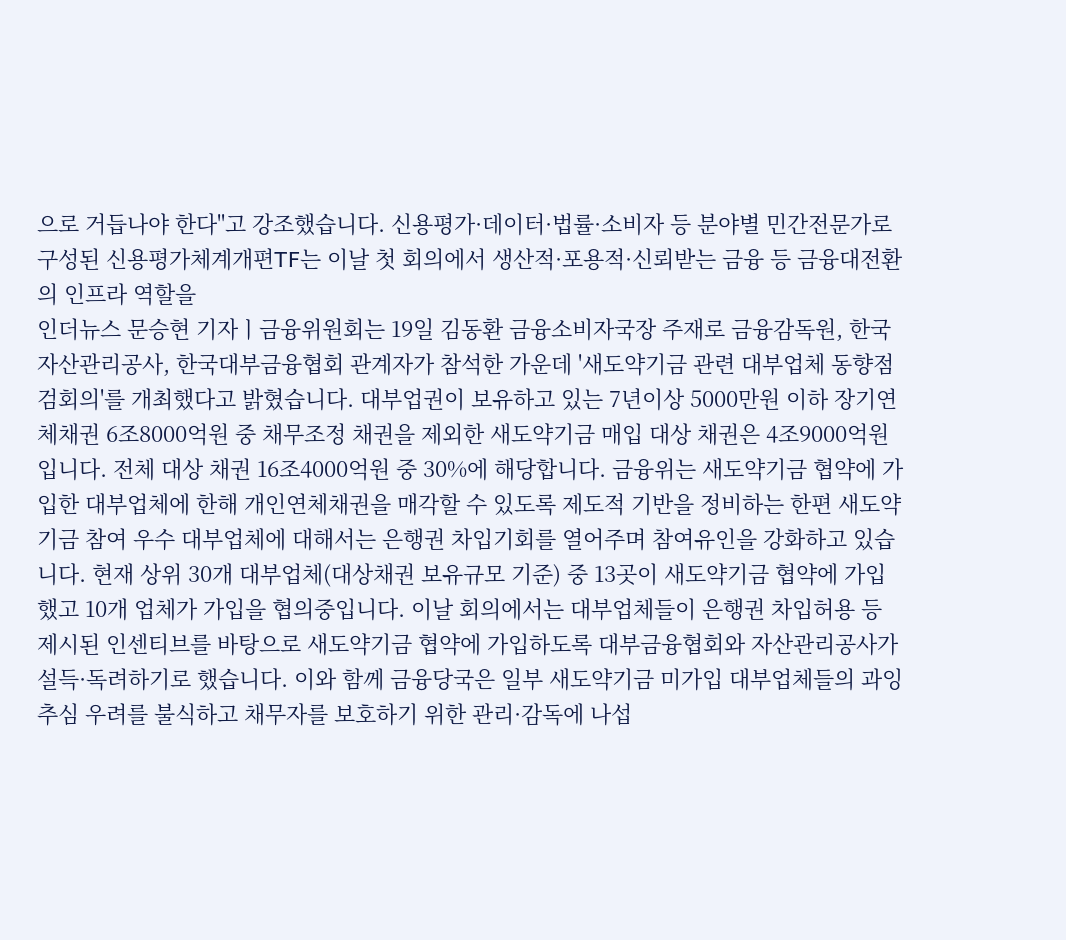으로 거듭나야 한다"고 강조했습니다. 신용평가·데이터·법률·소비자 등 분야별 민간전문가로 구성된 신용평가체계개편TF는 이날 첫 회의에서 생산적·포용적·신뢰받는 금융 등 금융대전환의 인프라 역할을
인더뉴스 문승현 기자ㅣ금융위원회는 19일 김동환 금융소비자국장 주재로 금융감독원, 한국자산관리공사, 한국대부금융협회 관계자가 참석한 가운데 '새도약기금 관련 대부업체 동향점검회의'를 개최했다고 밝혔습니다. 대부업권이 보유하고 있는 7년이상 5000만원 이하 장기연체채권 6조8000억원 중 채무조정 채권을 제외한 새도약기금 매입 대상 채권은 4조9000억원입니다. 전체 대상 채권 16조4000억원 중 30%에 해당합니다. 금융위는 새도약기금 협약에 가입한 대부업체에 한해 개인연체채권을 매각할 수 있도록 제도적 기반을 정비하는 한편 새도약기금 참여 우수 대부업체에 대해서는 은행권 차입기회를 열어주며 참여유인을 강화하고 있습니다. 현재 상위 30개 대부업체(대상채권 보유규모 기준) 중 13곳이 새도약기금 협약에 가입했고 10개 업체가 가입을 협의중입니다. 이날 회의에서는 대부업체들이 은행권 차입허용 등 제시된 인센티브를 바탕으로 새도약기금 협약에 가입하도록 대부금융협회와 자산관리공사가 설득·독려하기로 했습니다. 이와 함께 금융당국은 일부 새도약기금 미가입 대부업체들의 과잉추심 우려를 불식하고 채무자를 보호하기 위한 관리·감독에 나섭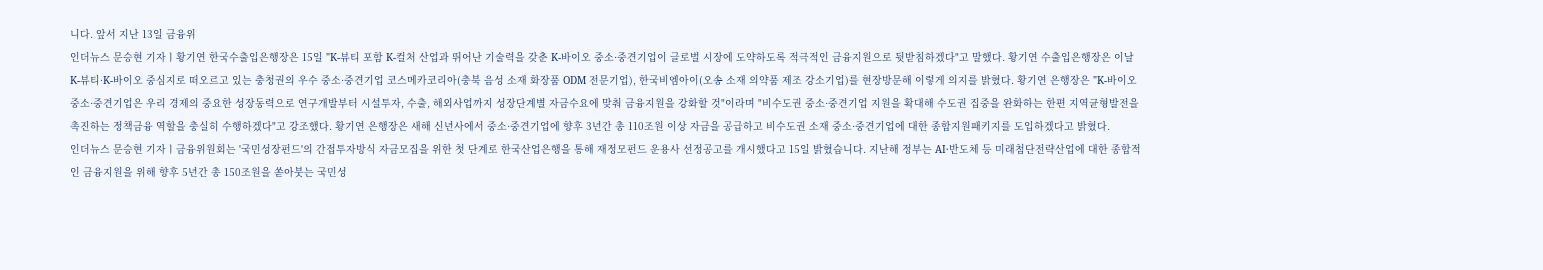니다. 앞서 지난 13일 금융위
인더뉴스 문승현 기자ㅣ황기연 한국수출입은행장은 15일 "K-뷰티 포함 K-컬처 산업과 뛰어난 기술력을 갖춘 K-바이오 중소·중견기업이 글로벌 시장에 도약하도록 적극적인 금융지원으로 뒷받침하겠다"고 말했다. 황기연 수출입은행장은 이날 K-뷰티·K-바이오 중심지로 떠오르고 있는 충청권의 우수 중소·중견기업 코스메카코리아(충북 음성 소재 화장품 ODM 전문기업), 한국비엠아이(오송 소재 의약품 제조 강소기업)를 현장방문해 이렇게 의지를 밝혔다. 황기연 은행장은 "K-바이오 중소·중견기업은 우리 경제의 중요한 성장동력으로 연구개발부터 시설투자, 수출, 해외사업까지 성장단계별 자금수요에 맞춰 금융지원을 강화할 것"이라며 "비수도권 중소·중견기업 지원을 확대해 수도권 집중을 완화하는 한편 지역균형발전을 촉진하는 정책금융 역할을 충실히 수행하겠다"고 강조했다. 황기연 은행장은 새해 신년사에서 중소·중견기업에 향후 3년간 총 110조원 이상 자금을 공급하고 비수도권 소재 중소·중견기업에 대한 종합지원패키지를 도입하겠다고 밝혔다.
인더뉴스 문승현 기자ㅣ금융위원회는 '국민성장펀드'의 간접투자방식 자금모집을 위한 첫 단계로 한국산업은행을 통해 재정모펀드 운용사 선정공고를 개시했다고 15일 밝혔습니다. 지난해 정부는 AI·반도체 등 미래첨단전략산업에 대한 종합적인 금융지원을 위해 향후 5년간 총 150조원을 쏟아붓는 국민성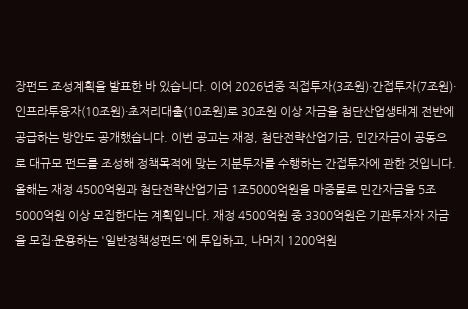장펀드 조성계획을 발표한 바 있습니다. 이어 2026년중 직접투자(3조원)·간접투자(7조원)·인프라투융자(10조원)·초저리대출(10조원)로 30조원 이상 자금을 첨단산업생태계 전반에 공급하는 방안도 공개했습니다. 이번 공고는 재정, 첨단전략산업기금, 민간자금이 공동으로 대규모 펀드를 조성해 정책목적에 맞는 지분투자를 수행하는 간접투자에 관한 것입니다. 올해는 재정 4500억원과 첨단전략산업기금 1조5000억원을 마중물로 민간자금을 5조5000억원 이상 모집한다는 계획입니다. 재정 4500억원 중 3300억원은 기관투자자 자금을 모집·운용하는 '일반정책성펀드'에 투입하고, 나머지 1200억원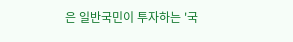은 일반국민이 투자하는 '국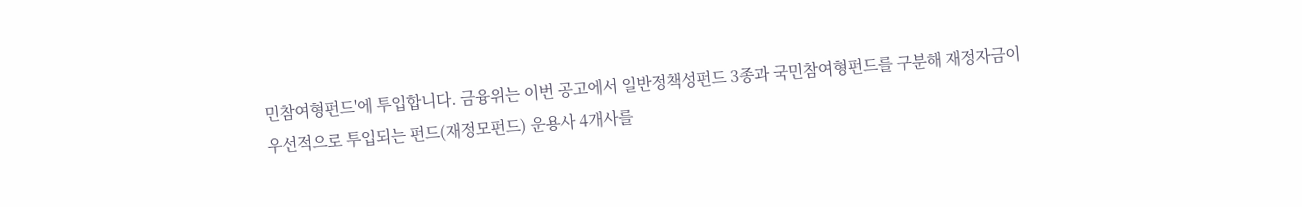민참여형펀드'에 투입합니다. 금융위는 이번 공고에서 일반정책성펀드 3종과 국민참여형펀드를 구분해 재정자금이 우선적으로 투입되는 펀드(재정모펀드) 운용사 4개사를